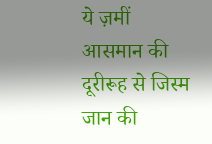ये ज़मीं आसमान की दूरीरूह से जिस्म जान की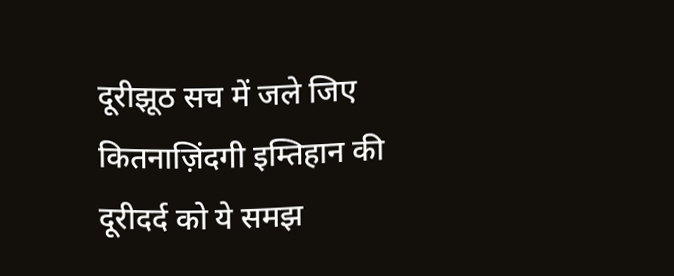दूरीझूठ सच में जले जिए कितनाज़िंदगी इम्तिहान की दूरीदर्द को ये समझ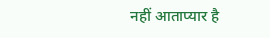नहीं आताप्यार है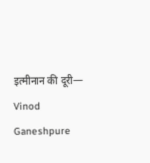इत्मीनान की दूरी— Vinod Ganeshpure